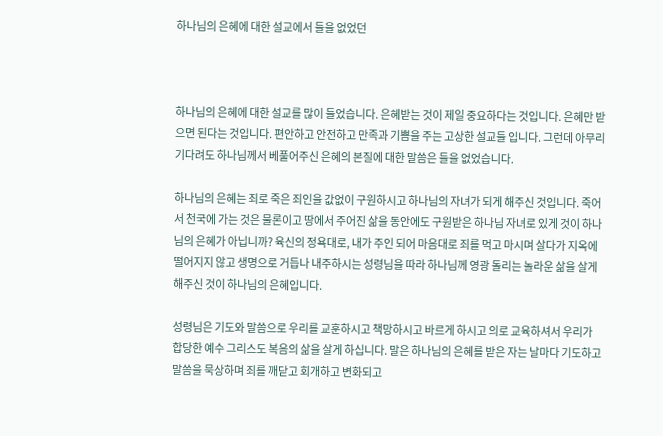하나님의 은혜에 대한 설교에서 들을 없었던



하나님의 은혜에 대한 설교를 많이 들었습니다. 은혜받는 것이 제일 중요하다는 것입니다. 은혜만 받으면 된다는 것입니다. 편안하고 안전하고 만족과 기쁨을 주는 고상한 설교들 입니다. 그런데 아무리 기다려도 하나님께서 베풀어주신 은혜의 본질에 대한 말씀은 들을 없었습니다.

하나님의 은혜는 죄로 죽은 죄인을 값없이 구원하시고 하나님의 자녀가 되게 해주신 것입니다. 죽어서 천국에 가는 것은 물론이고 땅에서 주어진 삶을 동안에도 구원받은 하나님 자녀로 있게 것이 하나님의 은혜가 아닙니까? 육신의 정욕대로, 내가 주인 되어 마음대로 죄를 먹고 마시며 살다가 지옥에 떨어지지 않고 생명으로 거듭나 내주하시는 성령님을 따라 하나님께 영광 돌리는 놀라운 삶을 살게 해주신 것이 하나님의 은혜입니다.

성령님은 기도와 말씀으로 우리를 교훈하시고 책망하시고 바르게 하시고 의로 교육하셔서 우리가 합당한 예수 그리스도 복음의 삶을 살게 하십니다. 말은 하나님의 은혜를 받은 자는 날마다 기도하고 말씀을 묵상하며 죄를 깨닫고 회개하고 변화되고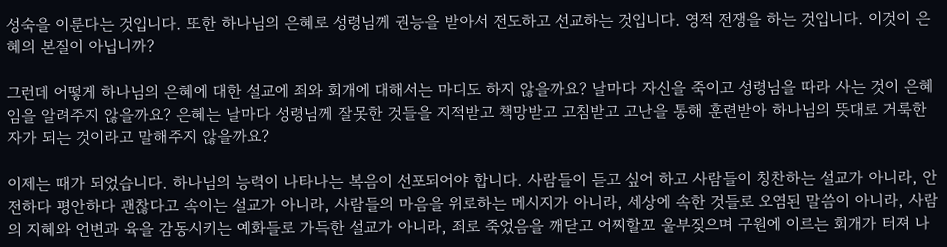성숙을 이룬다는 것입니다. 또한 하나님의 은혜로 성령님께 권능을 받아서 전도하고 선교하는 것입니다. 영적 전쟁을 하는 것입니다. 이것이 은혜의 본질이 아닙니까?

그런데 어떻게 하나님의 은혜에 대한 설교에 죄와 회개에 대해서는 마디도 하지 않을까요? 날마다 자신을 죽이고 성령님을 따라 사는 것이 은혜임을 알려주지 않을까요? 은혜는 날마다 성령님께 잘못한 것들을 지적받고 책망받고 고침받고 고난을 통해 훈련받아 하나님의 뜻대로 거룩한 자가 되는 것이라고 말해주지 않을까요?

이제는 때가 되었습니다. 하나님의 능력이 나타나는 복음이 선포되어야 합니다. 사람들이 듣고 싶어 하고 사람들이 칭찬하는 설교가 아니라, 안전하다 평안하다 괜찮다고 속이는 설교가 아니라, 사람들의 마음을 위로하는 메시지가 아니라, 세상에 속한 것들로 오염된 말씀이 아니라, 사람의 지혜와 언변과 육을 감동시키는 예화들로 가득한 설교가 아니라, 죄로 죽었음을 깨닫고 어찌할꼬 울부짖으며 구원에 이르는 회개가 터져 나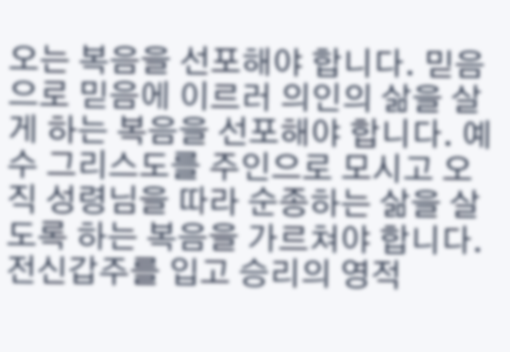오는 복음을 선포해야 합니다. 믿음으로 믿음에 이르러 의인의 삶을 살게 하는 복음을 선포해야 합니다. 예수 그리스도를 주인으로 모시고 오직 성령님을 따라 순종하는 삶을 살도록 하는 복음을 가르쳐야 합니다. 전신갑주를 입고 승리의 영적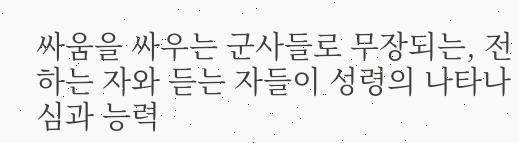싸움을 싸우는 군사들로 무장되는, 전하는 자와 듣는 자들이 성령의 나타나심과 능력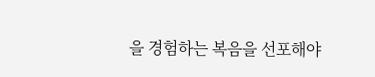을 경험하는 복음을 선포해야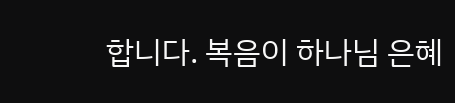합니다. 복음이 하나님 은혜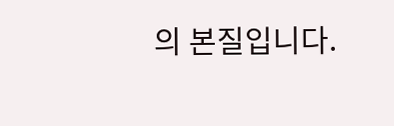의 본질입니다.